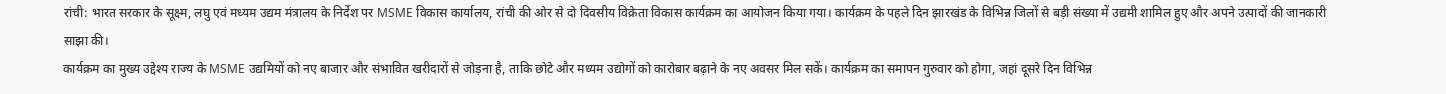रांची: भारत सरकार के सूक्ष्म, लघु एवं मध्यम उद्यम मंत्रालय के निर्देश पर MSME विकास कार्यालय, रांची की ओर से दो दिवसीय विक्रेता विकास कार्यक्रम का आयोजन किया गया। कार्यक्रम के पहले दिन झारखंड के विभिन्न जिलों से बड़ी संख्या में उद्यमी शामिल हुए और अपने उत्पादों की जानकारी साझा की।
कार्यक्रम का मुख्य उद्देश्य राज्य के MSME उद्यमियों को नए बाजार और संभावित खरीदारों से जोड़ना है, ताकि छोटे और मध्यम उद्योगों को कारोबार बढ़ाने के नए अवसर मिल सकें। कार्यक्रम का समापन गुरुवार को होगा, जहां दूसरे दिन विभिन्न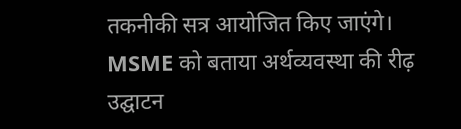तकनीकी सत्र आयोजित किए जाएंगे।
MSME को बताया अर्थव्यवस्था की रीढ़
उद्घाटन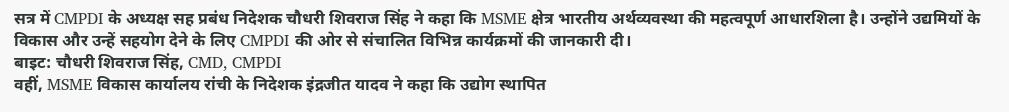सत्र में CMPDI के अध्यक्ष सह प्रबंध निदेशक चौधरी शिवराज सिंह ने कहा कि MSME क्षेत्र भारतीय अर्थव्यवस्था की महत्वपूर्ण आधारशिला है। उन्होंने उद्यमियों के विकास और उन्हें सहयोग देने के लिए CMPDI की ओर से संचालित विभिन्न कार्यक्रमों की जानकारी दी।
बाइट: चौधरी शिवराज सिंह, CMD, CMPDI
वहीं, MSME विकास कार्यालय रांची के निदेशक इंद्रजीत यादव ने कहा कि उद्योग स्थापित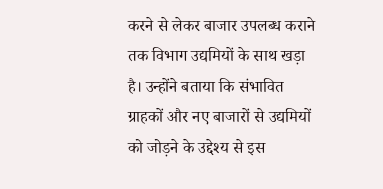करने से लेकर बाजार उपलब्ध कराने तक विभाग उद्यमियों के साथ खड़ा है। उन्होंने बताया कि संभावित ग्राहकों और नए बाजारों से उद्यमियों को जोड़ने के उद्देश्य से इस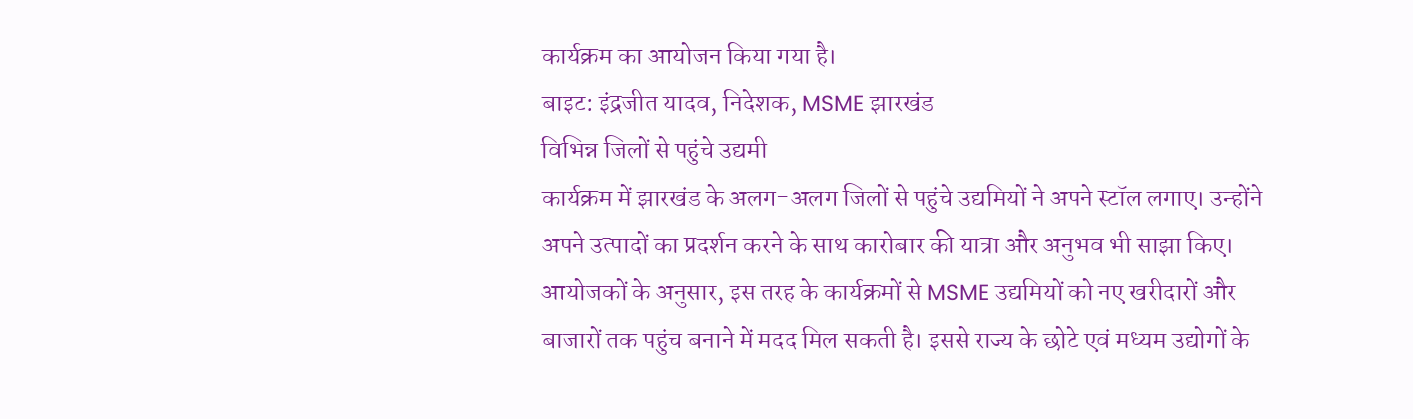कार्यक्रम का आयोजन किया गया है।
बाइट: इंद्रजीत यादव, निदेशक, MSME झारखंड
विभिन्न जिलों से पहुंचे उद्यमी
कार्यक्रम में झारखंड के अलग-अलग जिलों से पहुंचे उद्यमियों ने अपने स्टॉल लगाए। उन्होंने अपने उत्पादों का प्रदर्शन करने के साथ कारोबार की यात्रा और अनुभव भी साझा किए।
आयोजकों के अनुसार, इस तरह के कार्यक्रमों से MSME उद्यमियों को नए खरीदारों और बाजारों तक पहुंच बनाने में मदद मिल सकती है। इससे राज्य के छोटे एवं मध्यम उद्योगों के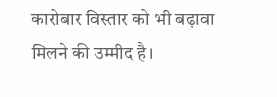कारोबार विस्तार को भी बढ़ावा मिलने की उम्मीद है।